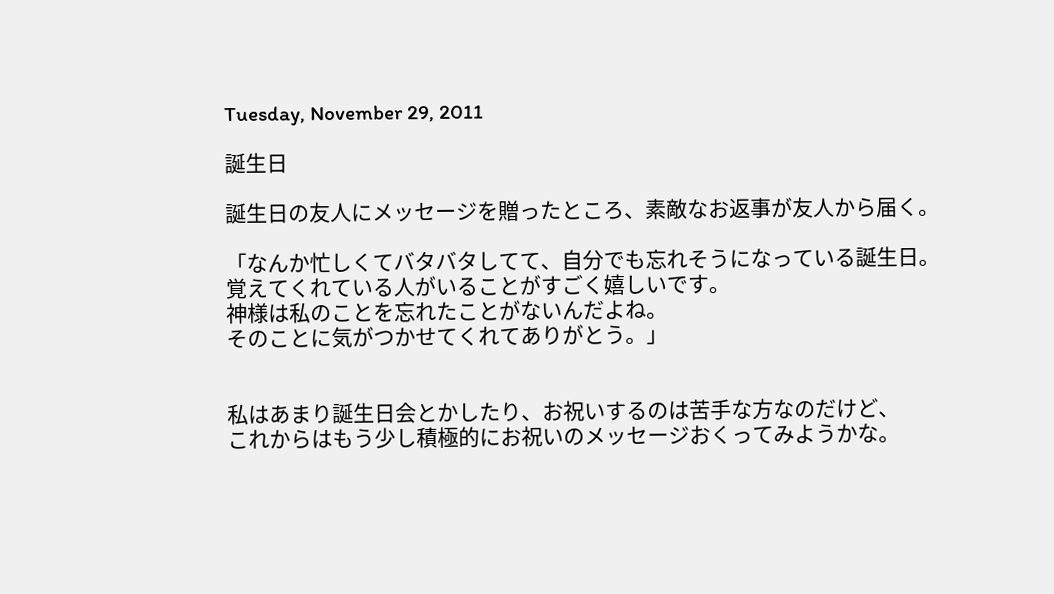Tuesday, November 29, 2011

誕生日

誕生日の友人にメッセージを贈ったところ、素敵なお返事が友人から届く。

「なんか忙しくてバタバタしてて、自分でも忘れそうになっている誕生日。
覚えてくれている人がいることがすごく嬉しいです。
神様は私のことを忘れたことがないんだよね。
そのことに気がつかせてくれてありがとう。」


私はあまり誕生日会とかしたり、お祝いするのは苦手な方なのだけど、
これからはもう少し積極的にお祝いのメッセージおくってみようかな。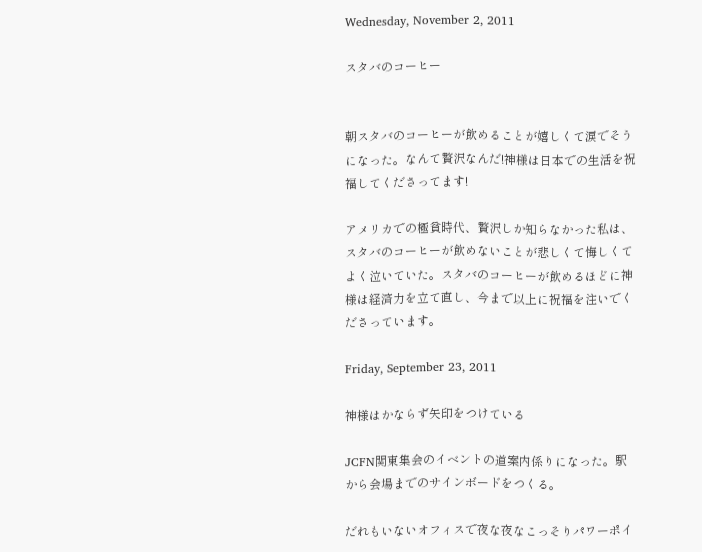Wednesday, November 2, 2011

スタバのコーヒー


朝スタバのコーヒーが飲めることが嬉しくて涙でそうになった。なんて贅沢なんだ!神様は日本での生活を祝福してくださってます!

アメリカでの極貧時代、贅沢しか知らなかった私は、スタバのコーヒーが飲めないことが悲しくて悔しくてよく泣いていた。スタバのコーヒーが飲めるほどに神様は経済力を立て直し、今まで以上に祝福を注いでくださっています。

Friday, September 23, 2011

神様はかならず矢印をつけている

JCFN関東集会のイベントの道案内係りになった。駅から会場までのサインボードをつくる。

だれもいないオフィスで夜な夜なこっそりパワーポイ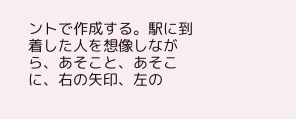ントで作成する。駅に到着した人を想像しながら、あそこと、あそこに、右の矢印、左の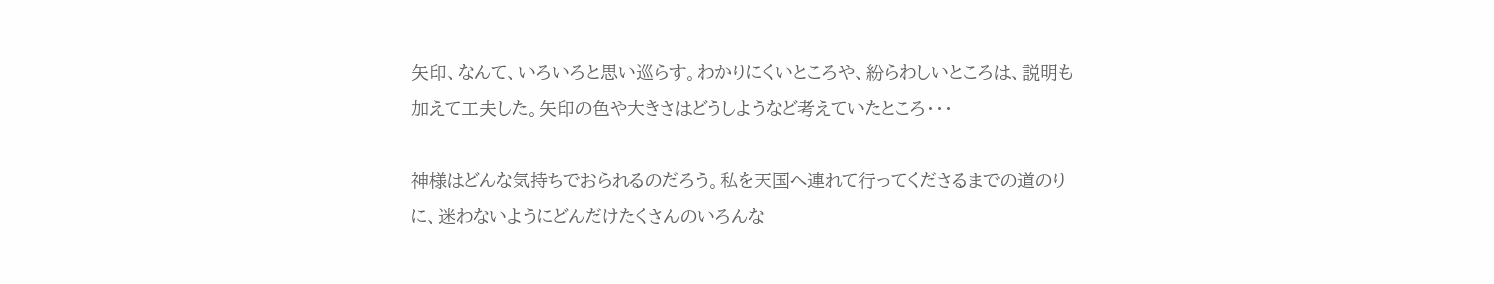矢印、なんて、いろいろと思い巡らす。わかりにくいところや、紛らわしいところは、説明も加えて工夫した。矢印の色や大きさはどうしようなど考えていたところ・・・

神様はどんな気持ちでおられるのだろう。私を天国へ連れて行ってくださるまでの道のりに、迷わないようにどんだけたくさんのいろんな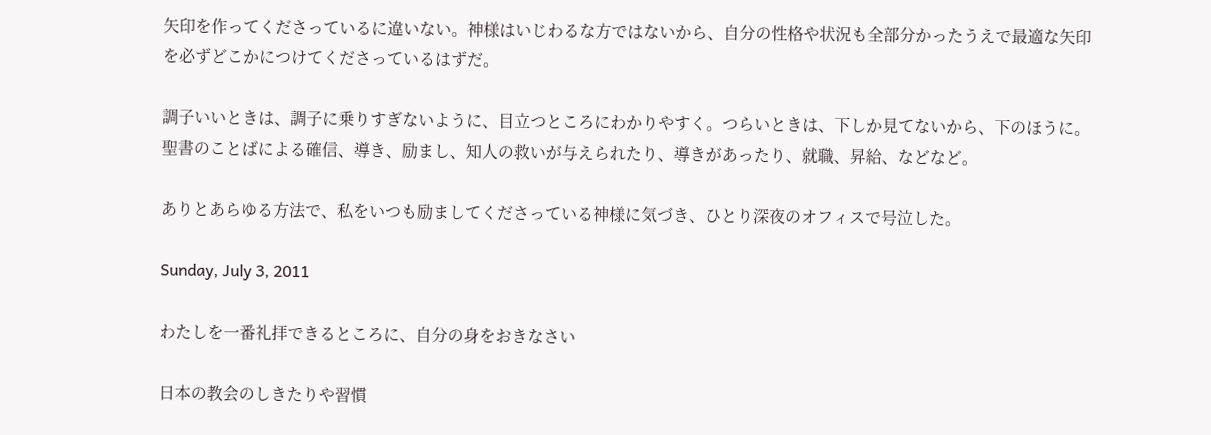矢印を作ってくださっているに違いない。神様はいじわるな方ではないから、自分の性格や状況も全部分かったうえで最適な矢印を必ずどこかにつけてくださっているはずだ。

調子いいときは、調子に乗りすぎないように、目立つところにわかりやすく。つらいときは、下しか見てないから、下のほうに。聖書のことばによる確信、導き、励まし、知人の救いが与えられたり、導きがあったり、就職、昇給、などなど。

ありとあらゆる方法で、私をいつも励ましてくださっている神様に気づき、ひとり深夜のオフィスで号泣した。

Sunday, July 3, 2011

わたしを一番礼拝できるところに、自分の身をおきなさい

日本の教会のしきたりや習慣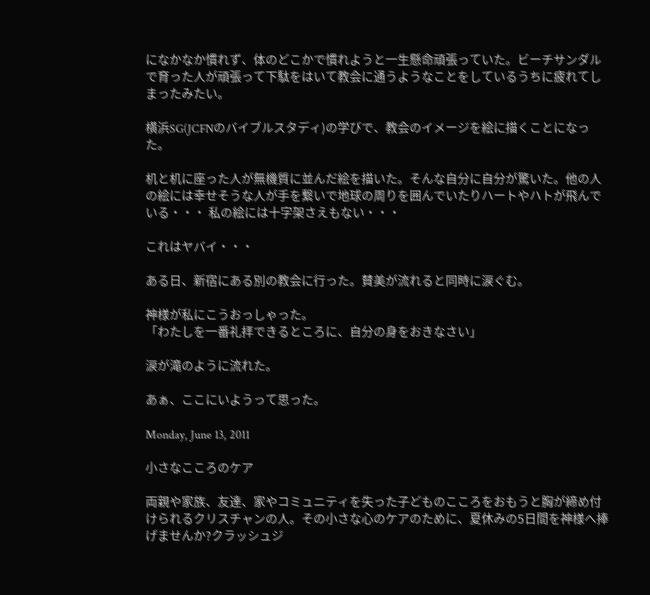になかなか慣れず、体のどこかで慣れようと一生懸命頑張っていた。ビーチサンダルで育った人が頑張って下駄をはいて教会に通うようなことをしているうちに疲れてしまったみたい。

横浜SG(JCFNのバイブルスタディ)の学びで、教会のイメージを絵に描くことになった。

机と机に座った人が無機質に並んだ絵を描いた。そんな自分に自分が驚いた。他の人の絵には幸せそうな人が手を繋いで地球の周りを囲んでいたりハートやハトが飛んでいる・・・ 私の絵には十字架さえもない・・・

これはヤバイ・・・

ある日、新宿にある別の教会に行った。賛美が流れると同時に涙ぐむ。

神様が私にこうおっしゃった。
「わたしを一番礼拝できるところに、自分の身をおきなさい」

涙が滝のように流れた。

あぁ、ここにいようって思った。

Monday, June 13, 2011

小さなこころのケア

両親や家族、友達、家やコミュニティを失った子どものこころをおもうと胸が締め付けられるクリスチャンの人。その小さな心のケアのために、夏休みの5日間を神様へ捧げませんか?クラッシュジ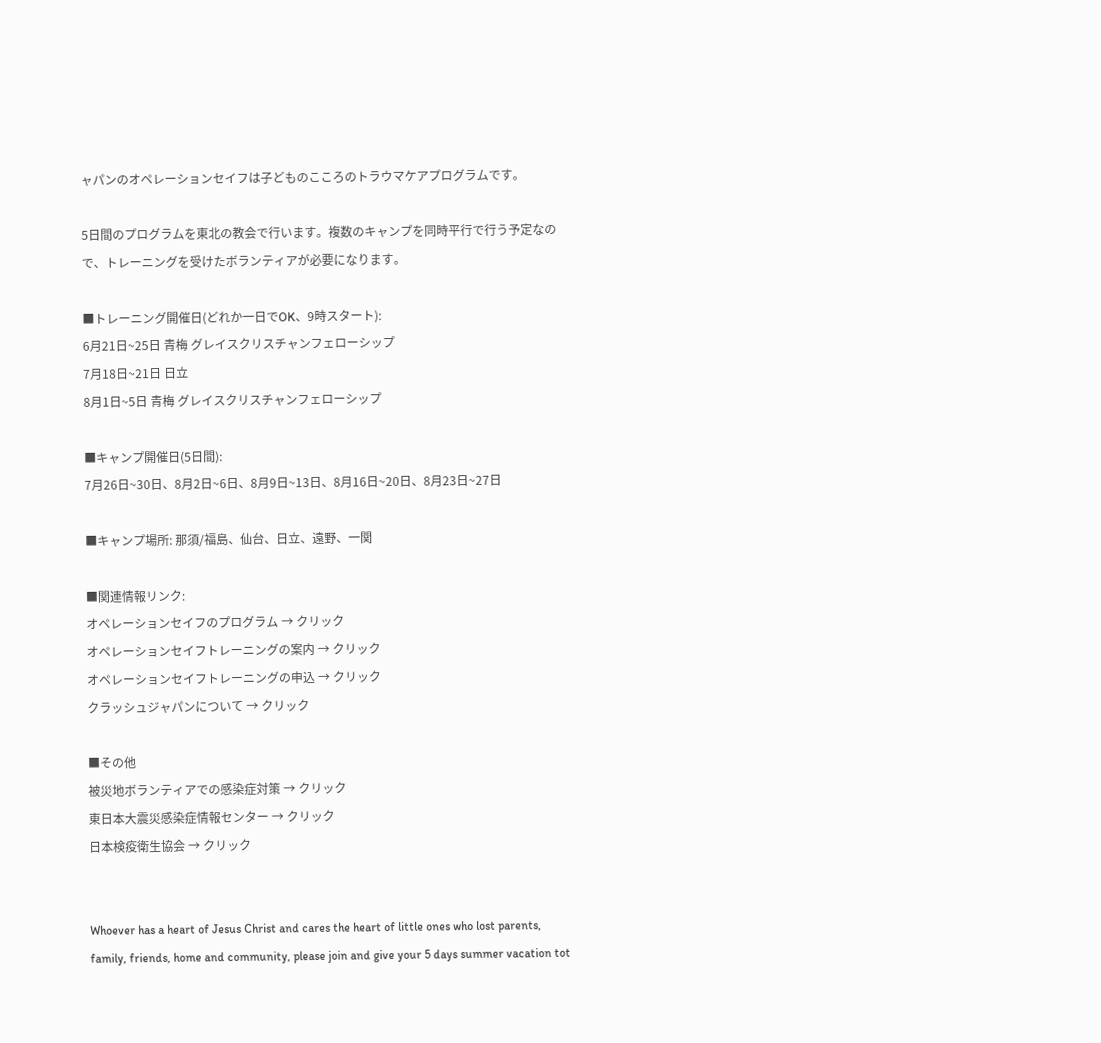ャパンのオペレーションセイフは子どものこころのトラウマケアプログラムです。

5日間のプログラムを東北の教会で行います。複数のキャンプを同時平行で行う予定なので、トレーニングを受けたボランティアが必要になります。

■トレーニング開催日(どれか一日でOK、9時スタート):
6月21日~25日 青梅 グレイスクリスチャンフェローシップ
7月18日~21日 日立
8月1日~5日 青梅 グレイスクリスチャンフェローシップ

■キャンプ開催日(5日間):
7月26日~30日、8月2日~6日、8月9日~13日、8月16日~20日、8月23日~27日

■キャンプ場所: 那須/福島、仙台、日立、遠野、一関

■関連情報リンク:
オペレーションセイフのプログラム → クリック
オペレーションセイフトレーニングの案内 → クリック
オペレーションセイフトレーニングの申込 → クリック
クラッシュジャパンについて → クリック

■その他
被災地ボランティアでの感染症対策 → クリック
東日本大震災感染症情報センター → クリック
日本検疫衛生協会 → クリック


Whoever has a heart of Jesus Christ and cares the heart of little ones who lost parents, family, friends, home and community, please join and give your 5 days summer vacation tot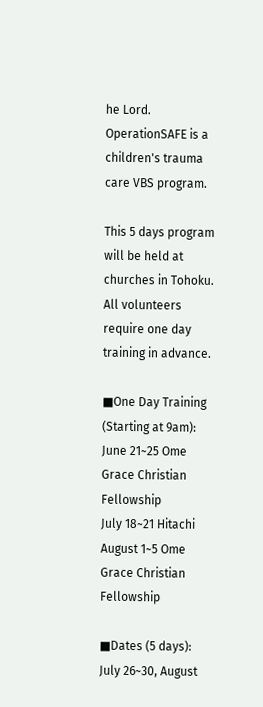he Lord. OperationSAFE is a children's trauma care VBS program.

This 5 days program will be held at churches in Tohoku. All volunteers require one day training in advance.

■One Day Training (Starting at 9am):
June 21~25 Ome Grace Christian Fellowship
July 18~21 Hitachi
August 1~5 Ome Grace Christian Fellowship

■Dates (5 days):
July 26~30, August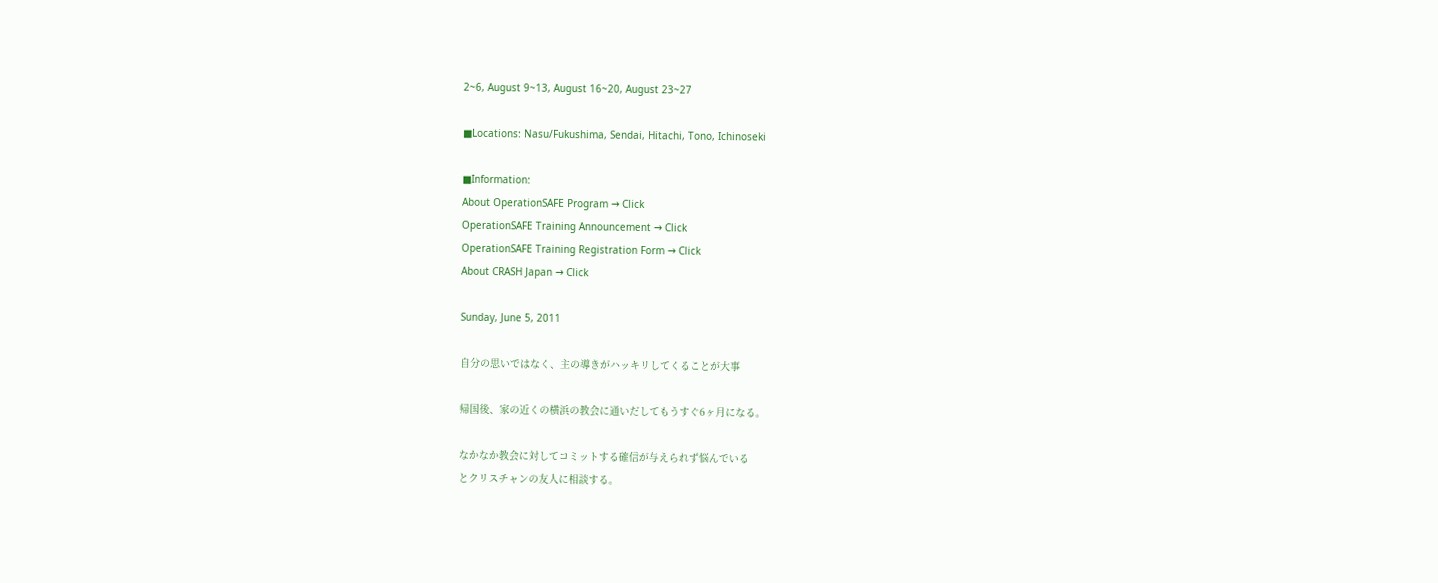2~6, August 9~13, August 16~20, August 23~27

■Locations: Nasu/Fukushima, Sendai, Hitachi, Tono, Ichinoseki

■Information:
About OperationSAFE Program → Click
OperationSAFE Training Announcement → Click
OperationSAFE Training Registration Form → Click
About CRASH Japan → Click

Sunday, June 5, 2011

自分の思いではなく、主の導きがハッキリしてくることが大事

帰国後、家の近くの横浜の教会に通いだしてもうすぐ6ヶ月になる。

なかなか教会に対してコミットする確信が与えられず悩んでいる
とクリスチャンの友人に相談する。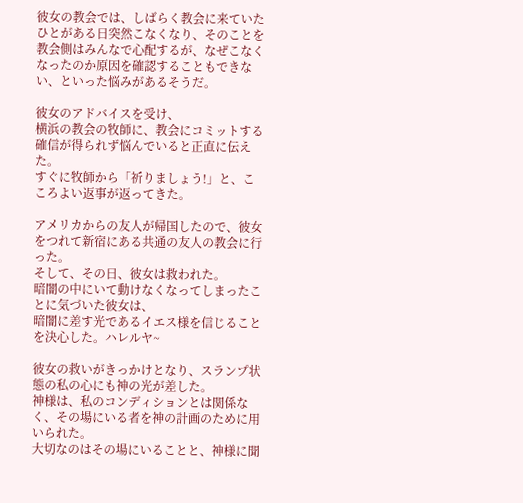彼女の教会では、しばらく教会に来ていたひとがある日突然こなくなり、そのことを教会側はみんなで心配するが、なぜこなくなったのか原因を確認することもできない、といった悩みがあるそうだ。

彼女のアドバイスを受け、
横浜の教会の牧師に、教会にコミットする確信が得られず悩んでいると正直に伝えた。
すぐに牧師から「祈りましょう!」と、こころよい返事が返ってきた。

アメリカからの友人が帰国したので、彼女をつれて新宿にある共通の友人の教会に行った。
そして、その日、彼女は救われた。
暗闇の中にいて動けなくなってしまったことに気づいた彼女は、
暗闇に差す光であるイエス様を信じることを決心した。ハレルヤ~

彼女の救いがきっかけとなり、スランプ状態の私の心にも神の光が差した。
神様は、私のコンディションとは関係なく、その場にいる者を神の計画のために用いられた。
大切なのはその場にいることと、神様に聞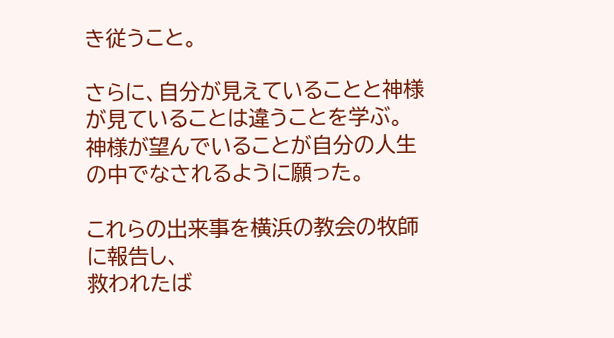き従うこと。

さらに、自分が見えていることと神様が見ていることは違うことを学ぶ。
神様が望んでいることが自分の人生の中でなされるように願った。

これらの出来事を横浜の教会の牧師に報告し、
救われたば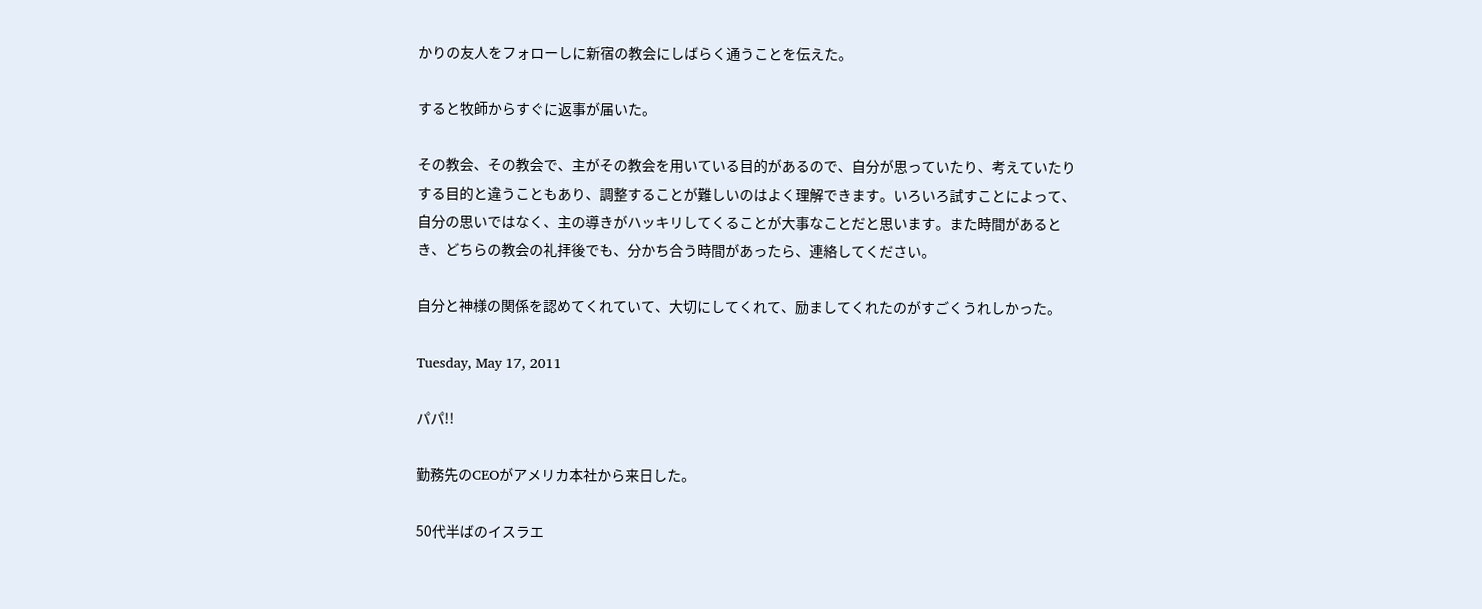かりの友人をフォローしに新宿の教会にしばらく通うことを伝えた。

すると牧師からすぐに返事が届いた。

その教会、その教会で、主がその教会を用いている目的があるので、自分が思っていたり、考えていたりする目的と違うこともあり、調整することが難しいのはよく理解できます。いろいろ試すことによって、自分の思いではなく、主の導きがハッキリしてくることが大事なことだと思います。また時間があるとき、どちらの教会の礼拝後でも、分かち合う時間があったら、連絡してください。

自分と神様の関係を認めてくれていて、大切にしてくれて、励ましてくれたのがすごくうれしかった。

Tuesday, May 17, 2011

パパ!!

勤務先のCEOがアメリカ本社から来日した。

50代半ばのイスラエ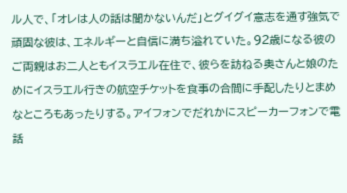ル人で、「オレは人の話は聞かないんだ」とグイグイ意志を通す強気で頑固な彼は、エネルギーと自信に満ち溢れていた。92歳になる彼のご両親はお二人ともイスラエル在住で、彼らを訪ねる奥さんと娘のためにイスラエル行きの航空チケットを食事の合間に手配したりとまめなところもあったりする。アイフォンでだれかにスピーカーフォンで電話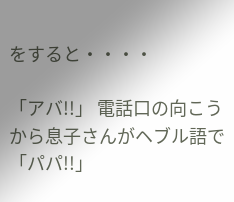をすると・・・・

「アバ!!」 電話口の向こうから息子さんがヘブル語で「パパ!!」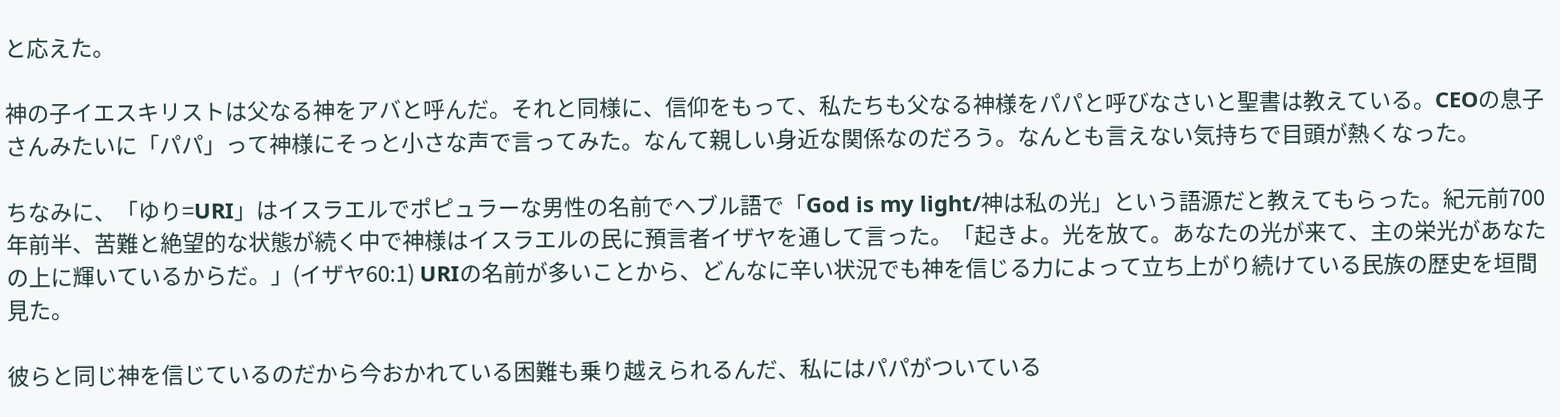と応えた。

神の子イエスキリストは父なる神をアバと呼んだ。それと同様に、信仰をもって、私たちも父なる神様をパパと呼びなさいと聖書は教えている。CEOの息子さんみたいに「パパ」って神様にそっと小さな声で言ってみた。なんて親しい身近な関係なのだろう。なんとも言えない気持ちで目頭が熱くなった。

ちなみに、「ゆり=URI」はイスラエルでポピュラーな男性の名前でヘブル語で「God is my light/神は私の光」という語源だと教えてもらった。紀元前700年前半、苦難と絶望的な状態が続く中で神様はイスラエルの民に預言者イザヤを通して言った。「起きよ。光を放て。あなたの光が来て、主の栄光があなたの上に輝いているからだ。」(イザヤ60:1) URIの名前が多いことから、どんなに辛い状況でも神を信じる力によって立ち上がり続けている民族の歴史を垣間見た。

彼らと同じ神を信じているのだから今おかれている困難も乗り越えられるんだ、私にはパパがついている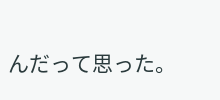んだって思った。